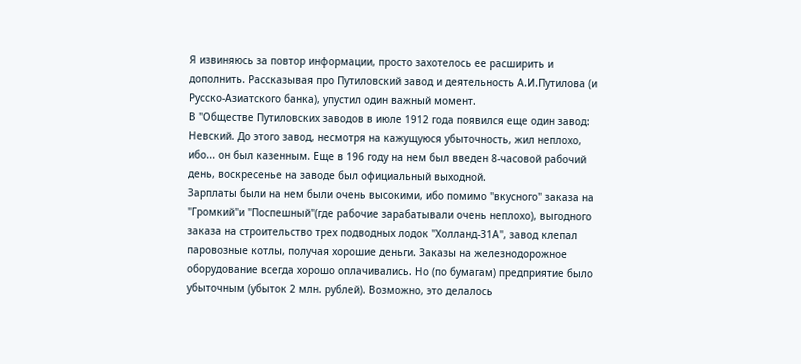Я извиняюсь за повтор информации, просто захотелось ее расширить и дополнить. Рассказывая про Путиловский завод и деятельность А.И.Путилова (и Русско-Азиатского банка), упустил один важный момент.
В "Обществе Путиловских заводов в июле 1912 года появился еще один завод: Невский. До этого завод, несмотря на кажущуюся убыточность, жил неплохо, ибо... он был казенным. Еще в 196 году на нем был введен 8-часовой рабочий день, воскресенье на заводе был официальный выходной.
Зарплаты были на нем были очень высокими, ибо помимо "вкусного" заказа на "Громкий"и "Поспешный"(где рабочие зарабатывали очень неплохо), выгодного заказа на строительство трех подводных лодок "Холланд-31А", завод клепал паровозные котлы, получая хорошие деньги. Заказы на железнодорожное оборудование всегда хорошо оплачивались. Но (по бумагам) предприятие было убыточным (убыток 2 млн. рублей). Возможно, это делалось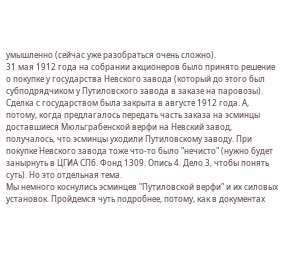умышленно (сейчас уже разобраться очень сложно).
31 мая 1912 года на собрании акционеров было принято решение о покупке у государства Невского завода (который до этого был субподрядчиком у Путиловского завода в заказе на паровозы). Сделка с государством была закрыта в августе 1912 года. А, потому, когда предлагалось передать часть заказа на эсминцы доставшиеся Мюльграбенской верфи на Невский завод, получалось, что эсминцы уходили Путиловскому заводу. При покупке Невского завода тоже что-то было "нечисто" (нужно будет занырнуть в ЦГИА СПб. Фонд 1309. Опись 4. Дело 3, чтобы понять суть). Но это отдельная тема.
Мы немного коснулись эсминцев "Путиловской верфи" и их силовых установок. Пройдемся чуть подробнее, потому, как в документах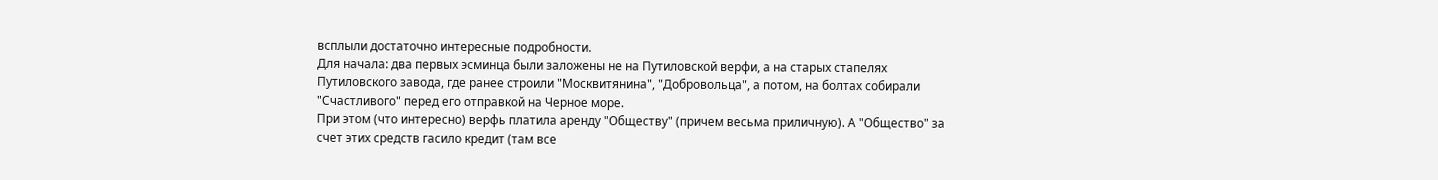всплыли достаточно интересные подробности.
Для начала: два первых эсминца были заложены не на Путиловской верфи, а на старых стапелях Путиловского завода, где ранее строили "Москвитянина", "Добровольца", а потом, на болтах собирали "Счастливого" перед его отправкой на Черное море.
При этом (что интересно) верфь платила аренду "Обществу" (причем весьма приличную). А "Общество" за счет этих средств гасило кредит (там все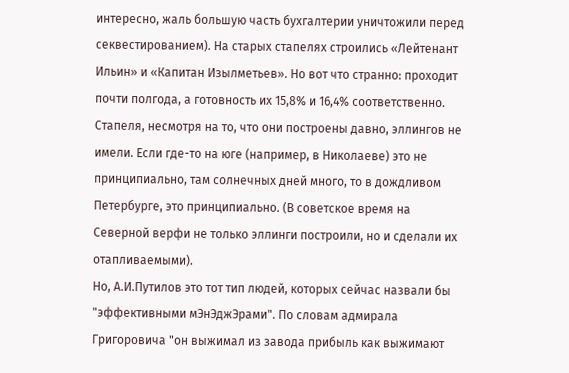интересно, жаль большую часть бухгалтерии уничтожили перед секвестированием). На старых стапелях строились «Лейтенант Ильин» и «Капитан Изылметьев». Но вот что странно: проходит почти полгода, а готовность их 15,8% и 16,4% соответственно.
Стапеля, несмотря на то, что они построены давно, эллингов не имели. Если где-то на юге (например, в Николаеве) это не принципиально, там солнечных дней много, то в дождливом Петербурге, это принципиально. (В советское время на Северной верфи не только эллинги построили, но и сделали их отапливаемыми).
Но, А.И.Путилов это тот тип людей, которых сейчас назвали бы "эффективными мЭнЭджЭрами". По словам адмирала Григоровича "он выжимал из завода прибыль как выжимают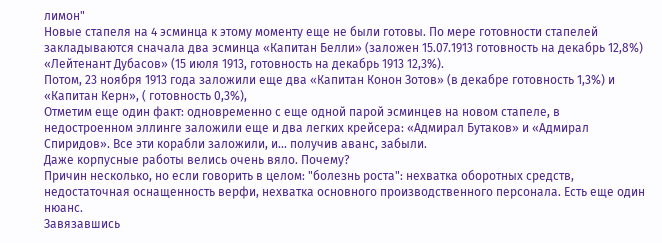лимон"
Новые стапеля на 4 эсминца к этому моменту еще не были готовы. По мере готовности стапелей закладываются сначала два эсминца «Капитан Белли» (заложен 15.07.1913 готовность на декабрь 12,8%) «Лейтенант Дубасов» (15 июля 1913, готовность на декабрь 1913 12,3%).
Потом, 23 ноября 1913 года заложили еще два «Капитан Конон Зотов» (в декабре готовность 1,3%) и «Капитан Керн», ( готовность 0,3%),
Отметим еще один факт: одновременно с еще одной парой эсминцев на новом стапеле, в недостроенном эллинге заложили еще и два легких крейсера: «Адмирал Бутаков» и «Адмирал Спиридов». Все эти корабли заложили, и... получив аванс, забыли.
Даже корпусные работы велись очень вяло. Почему?
Причин несколько, но если говорить в целом: "болезнь роста": нехватка оборотных средств, недостаточная оснащенность верфи, нехватка основного производственного персонала. Есть еще один нюанс.
Завязавшись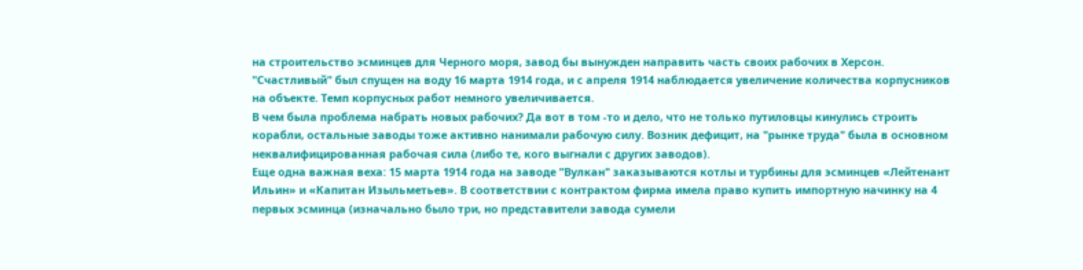на строительство эсминцев для Черного моря, завод бы вынужден направить часть своих рабочих в Херсон. "Счастливый" был спущен на воду 16 марта 1914 года, и с апреля 1914 наблюдается увеличение количества корпусников на объекте. Темп корпусных работ немного увеличивается.
В чем была проблема набрать новых рабочих? Да вот в том -то и дело, что не только путиловцы кинулись строить корабли, остальные заводы тоже активно нанимали рабочую силу. Возник дефицит, на "рынке труда" была в основном неквалифицированная рабочая сила (либо те, кого выгнали с других заводов).
Еще одна важная веха: 15 марта 1914 года на заводе "Вулкан" заказываются котлы и турбины для эсминцев «Лейтенант Ильин» и «Капитан Изыльметьев». В соответствии с контрактом фирма имела право купить импортную начинку на 4 первых эсминца (изначально было три, но представители завода сумели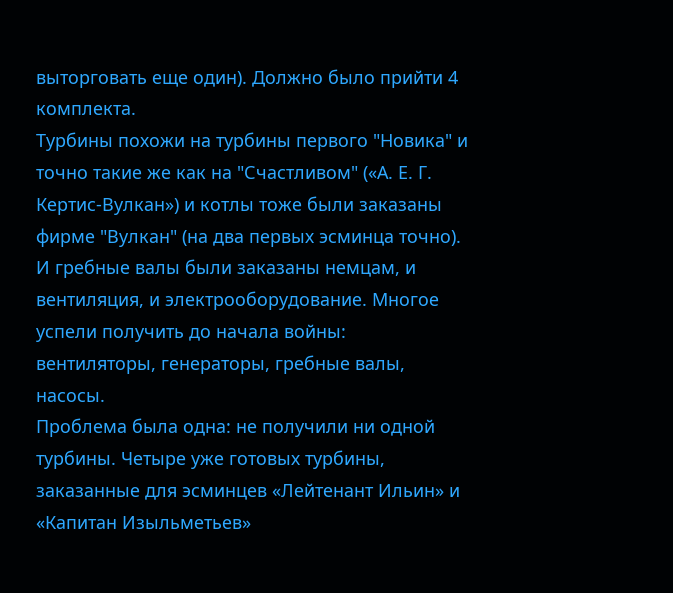выторговать еще один). Должно было прийти 4 комплекта.
Турбины похожи на турбины первого "Новика" и точно такие же как на "Счастливом" («А. Е. Г. Кертис-Вулкан») и котлы тоже были заказаны фирме "Вулкан" (на два первых эсминца точно). И гребные валы были заказаны немцам, и вентиляция, и электрооборудование. Многое успели получить до начала войны: вентиляторы, генераторы, гребные валы, насосы.
Проблема была одна: не получили ни одной турбины. Четыре уже готовых турбины, заказанные для эсминцев «Лейтенант Ильин» и «Капитан Изыльметьев»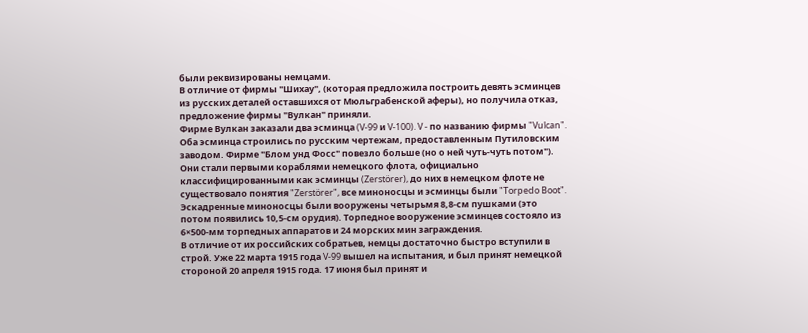были реквизированы немцами.
В отличие от фирмы "Шихау", (которая предложила построить девять эсминцев из русских деталей оставшихся от Мюльграбенской аферы), но получила отказ, предложение фирмы "Вулкан" приняли.
Фирме Вулкан заказали два эсминца (V-99 и V-100). V - по названию фирмы "Vulcan". Оба эсминца строились по русским чертежам, предоставленным Путиловским заводом. Фирме "Блом унд Фосс" повезло больше (но о ней чуть-чуть потом").
Они стали первыми кораблями немецкого флота, официально классифицированными как эсминцы (Zerstörer), до них в немецком флоте не существовало понятия "Zerstörer", все миноносцы и эсминцы были "Torpedo Boot". Эскадренные миноносцы были вооружены четырьмя 8,8-см пушками (это потом появились 10,5-см орудия). Торпедное вооружение эсминцев состояло из 6×500-мм торпедных аппаратов и 24 морских мин заграждения.
В отличие от их российских собратьев, немцы достаточно быстро вступили в строй. Уже 22 марта 1915 года V-99 вышел на испытания, и был принят немецкой стороной 20 апреля 1915 года. 17 июня был принят и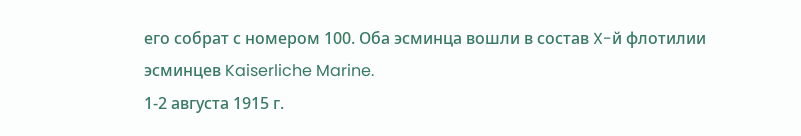его собрат с номером 100. Оба эсминца вошли в состав X-й флотилии эсминцев Kaiserliche Marine.
1-2 августа 1915 г.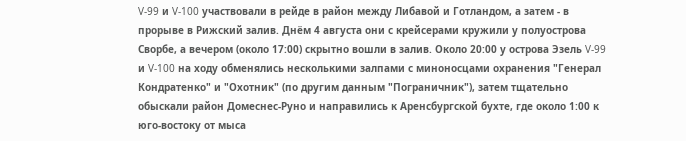V-99 и V-100 участвовали в рейде в район между Либавой и Готландом, а затем - в прорыве в Рижский залив. Днём 4 августа они с крейсерами кружили у полуострова Сворбе, а вечером (около 17:00) скрытно вошли в залив. Около 20:00 у острова Эзель V-99 и V-100 на ходу обменялись несколькими залпами с миноносцами охранения "Генерал Кондратенко" и "Охотник" (по другим данным "Пограничник"), затем тщательно обыскали район Домеснес-Руно и направились к Аренсбургской бухте, где около 1:00 к юго-востоку от мыса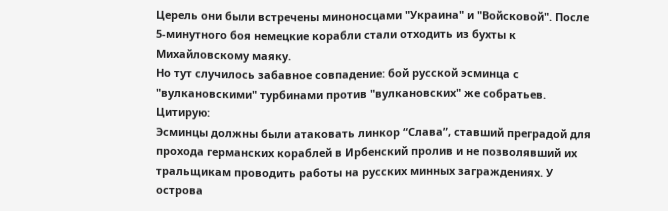Церель они были встречены миноносцами "Украина" и "Войсковой". После 5-минутного боя немецкие корабли стали отходить из бухты к Михайловскому маяку.
Но тут случилось забавное совпадение: бой русской эсминца с "вулкановскими" турбинами против "вулкановских" же собратьев. Цитирую:
Эсминцы должны были атаковать линкор “Слава”, ставший преградой для прохода германских кораблей в Ирбенский пролив и не позволявший их тральщикам проводить работы на русских минных заграждениях. У острова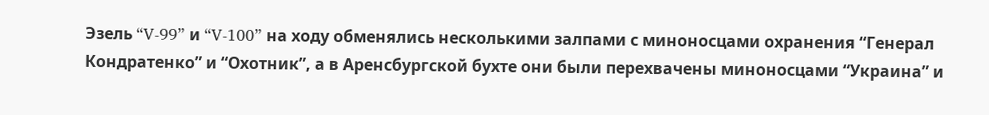Эзель “V-99” и “V-100” на ходу обменялись несколькими залпами с миноносцами охранения “Генерал Кондратенко” и “Охотник”, а в Аренсбургской бухте они были перехвачены миноносцами “Украина” и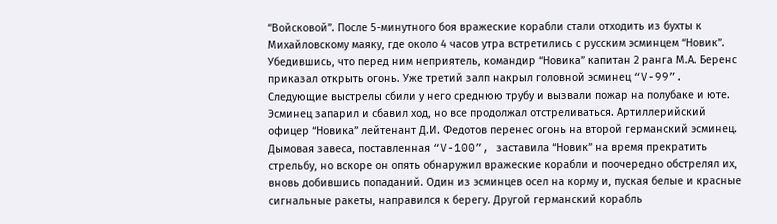“Войсковой”. После 5-минутного боя вражеские корабли стали отходить из бухты к Михайловскому маяку, где около 4 часов утра встретились с русским эсминцем “Новик”. Убедившись, что перед ним неприятель, командир “Новика” капитан 2 ранга М.А. Беренс приказал открыть огонь. Уже третий залп накрыл головной эсминец “V-99”. Следующие выстрелы сбили у него среднюю трубу и вызвали пожар на полубаке и юте. Эсминец запарил и сбавил ход, но все продолжал отстреливаться. Артиллерийский офицер “Новика” лейтенант Д.И. Федотов перенес огонь на второй германский эсминец. Дымовая завеса, поставленная “V-100”, заставила “Новик” на время прекратить стрельбу, но вскоре он опять обнаружил вражеские корабли и поочередно обстрелял их, вновь добившись попаданий. Один из эсминцев осел на корму и, пуская белые и красные сигнальные ракеты, направился к берегу. Другой германский корабль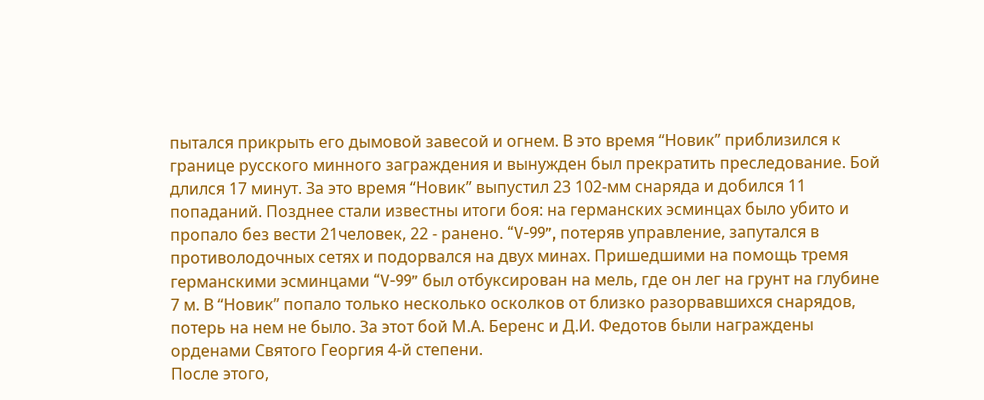пытался прикрыть его дымовой завесой и огнем. В это время “Новик” приблизился к границе русского минного заграждения и вынужден был прекратить преследование. Бой длился 17 минут. За это время “Новик” выпустил 23 102-мм снаряда и добился 11 попаданий. Позднее стали известны итоги боя: на германских эсминцах было убито и пропало без вести 21человек, 22 - ранено. “V-99”, потеряв управление, запутался в противолодочных сетях и подорвался на двух минах. Пришедшими на помощь тремя германскими эсминцами “V-99” был отбуксирован на мель, где он лег на грунт на глубине 7 м. В “Новик” попало только несколько осколков от близко разорвавшихся снарядов, потерь на нем не было. За этот бой М.А. Беренс и Д.И. Федотов были награждены орденами Святого Георгия 4-й степени.
После этого,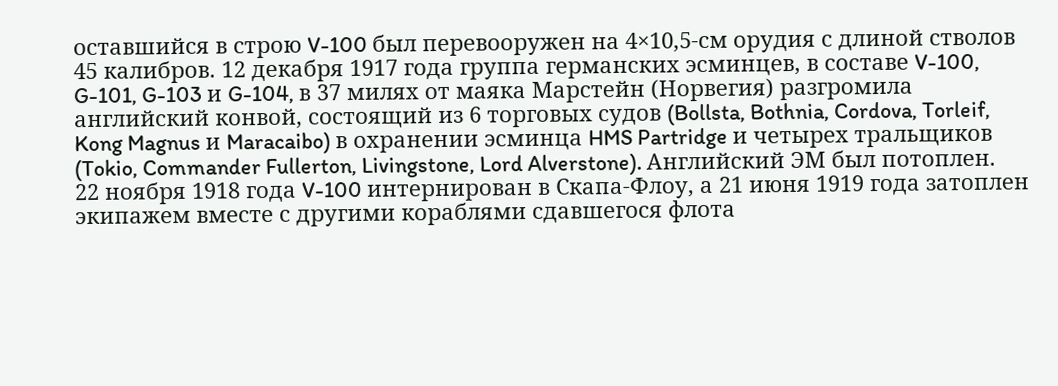оставшийся в строю V-100 был перевооружен на 4×10,5-см орудия с длиной стволов 45 калибров. 12 декабря 1917 года группа германских эсминцев, в составе V-100, G-101, G-103 и G-104, в 37 милях от маяка Марстейн (Норвегия) разгромила английский конвой, состоящий из 6 торговых судов (Bollsta, Bothnia, Cordova, Torleif, Kong Magnus и Maracaibo) в охранении эсминца HMS Partridge и четырех тральщиков (Tokio, Commander Fullerton, Livingstone, Lord Alverstone). Английский ЭМ был потоплен.
22 ноября 1918 года V-100 интернирован в Скапа-Флоу, а 21 июня 1919 года затоплен экипажем вместе с другими кораблями сдавшегося флота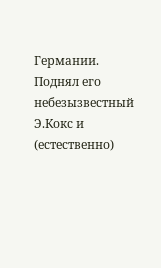Германии. Поднял его небезызвестный Э.Кокс и (естественно)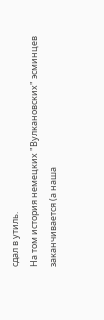сдал в утиль.
На том история немецких "Вулкановских" эсминцев заканчивается (а наша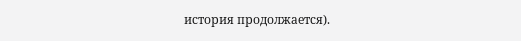история продолжается).